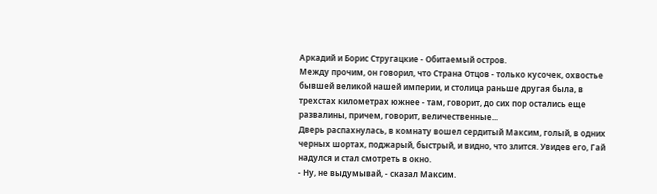Аркадий и Борис Стругацкие - Обитаемый остров.
Между прочим, он говорил, что Страна Отцов - только кусочек, охвостье бывшей великой нашей империи, и столица раньше другая была, в трехстах километрах южнее - там, говорит, до сих пор остались еще развалины, причем, говорит, величественные...
Дверь распахнулась, в комнату вошел сердитый Максим, голый, в одних черных шортах, поджарый, быстрый, и видно, что злится. Увидев его, Гай надулся и стал смотреть в окно.
- Ну, не выдумывай, - сказал Максим.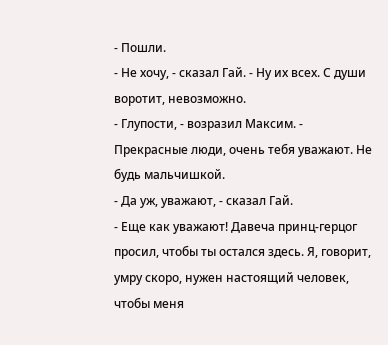- Пошли.
- Не хочу, - сказал Гай. - Ну их всех. С души воротит, невозможно.
- Глупости, - возразил Максим. - Прекрасные люди, очень тебя уважают. Не будь мальчишкой.
- Да уж, уважают, - сказал Гай.
- Еще как уважают! Давеча принц-герцог просил, чтобы ты остался здесь. Я, говорит, умру скоро, нужен настоящий человек, чтобы меня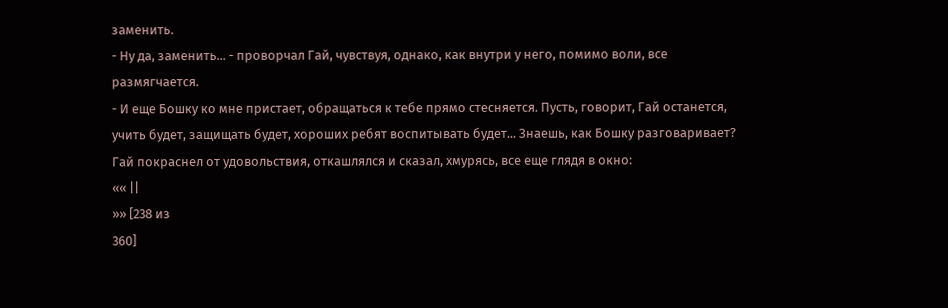заменить.
- Ну да, заменить... - проворчал Гай, чувствуя, однако, как внутри у него, помимо воли, все размягчается.
- И еще Бошку ко мне пристает, обращаться к тебе прямо стесняется. Пусть, говорит, Гай останется, учить будет, защищать будет, хороших ребят воспитывать будет... Знаешь, как Бошку разговаривает?
Гай покраснел от удовольствия, откашлялся и сказал, хмурясь, все еще глядя в окно:
«« ||
»» [238 из
360]